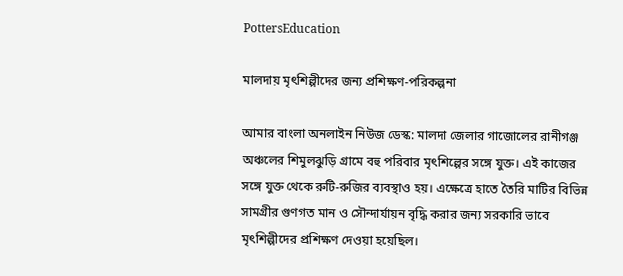PottersEducation

মালদায় মৃৎশিল্পীদের জন্য প্রশিক্ষণ-পরিকল্পনা

আমার বাংলা অনলাইন নিউজ ডেস্ক: মালদা জেলার গাজোলের রানীগঞ্জ অঞ্চলের শিমুলঝুড়ি গ্রামে বহু পরিবার মৃৎশিল্পের সঙ্গে যুক্ত। এই কাজের সঙ্গে যুক্ত থেকে রুটি-রুজির ব্যবস্থাও হয়। এক্ষেত্রে হাতে তৈরি মাটির বিভিন্ন সামগ্রীর গুণগত মান ও সৌন্দার্যায়ন বৃদ্ধি করার জন্য সরকারি ভাবে মৃৎশিল্পীদের প্রশিক্ষণ দেওয়া হয়েছিল।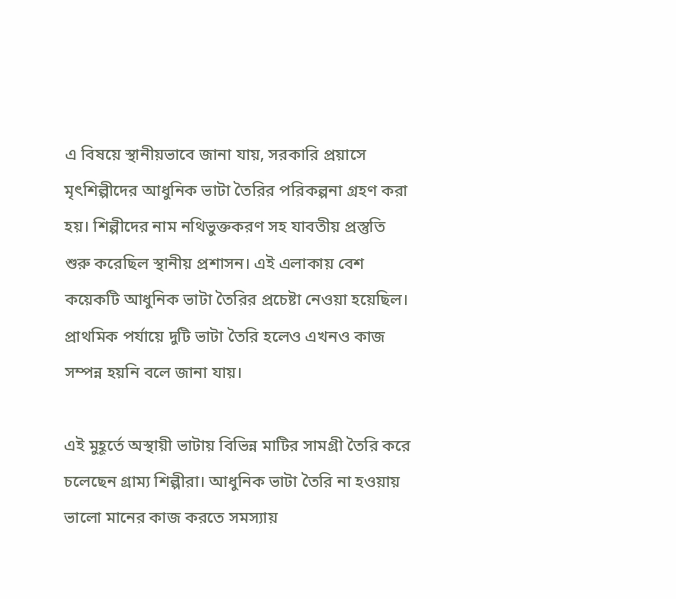এ বিষয়ে স্থানীয়ভাবে জানা যায়, সরকারি প্রয়াসে মৃৎশিল্পীদের আধুনিক ভাটা তৈরির পরিকল্পনা গ্রহণ করা হয়। শিল্পীদের নাম নথিভুক্তকরণ সহ যাবতীয় প্রস্তুতি শুরু করেছিল স্থানীয় প্রশাসন। এই এলাকায় বেশ কয়েকটি আধুনিক ভাটা তৈরির প্রচেষ্টা নেওয়া হয়েছিল। প্রাথমিক পর্যায়ে দুটি ভাটা তৈরি হলেও এখনও কাজ সম্পন্ন হয়নি বলে জানা যায়।

এই মুহূর্তে অস্থায়ী ভাটায় বিভিন্ন মাটির সামগ্রী তৈরি করে চলেছেন গ্রাম্য শিল্পীরা। আধুনিক ভাটা তৈরি না হওয়ায় ভালো মানের কাজ করতে সমস্যায়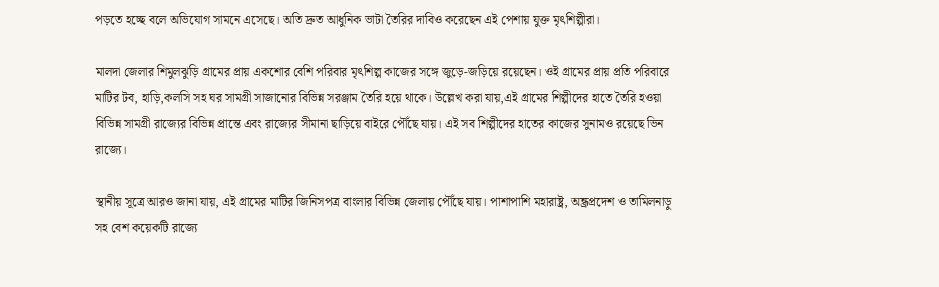পড়তে হচ্ছে বলে অভিযোগ সামনে এসেছে। অতি দ্রুত আধুনিক ভাটা তৈরির দাবিও করেছেন এই পেশায় যুক্ত মৃৎশিল্পীরা।

মালদা জেলার শিমুলঝুড়ি গ্রামের প্রায় একশোর বেশি পরিবার মৃৎশিল্প কাজের সঙ্গে জুড়ে-জড়িয়ে রয়েছেন। ওই গ্রামের প্রায় প্রতি পরিবারে মাটির টব, হাড়ি,কলসি সহ ঘর সামগ্রী সাজানোর বিভিন্ন সরঞ্জাম তৈরি হয়ে থাকে। উল্লেখ করা যায়,এই গ্রামের শিল্পীদের হাতে তৈরি হওয়া বিভিন্ন সামগ্রী রাজ্যের বিভিন্ন প্রান্তে এবং রাজ্যের সীমানা ছাড়িয়ে বাইরে পৌঁছে যায়। এই সব শিল্পীদের হাতের কাজের সুনামও রয়েছে ভিন রাজ্যে।

স্থানীয় সূত্রে আরও জানা যায়, এই গ্রামের মাটির জিনিসপত্র বাংলার বিভিন্ন জেলায় পৌঁছে যায়। পাশাপাশি মহারাষ্ট্র, অন্ধ্রপ্রদেশ ও তামিলনাড়ু সহ বেশ কয়েকটি রাজ্যে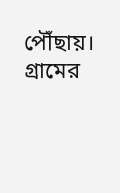পৌঁছায়। গ্রামের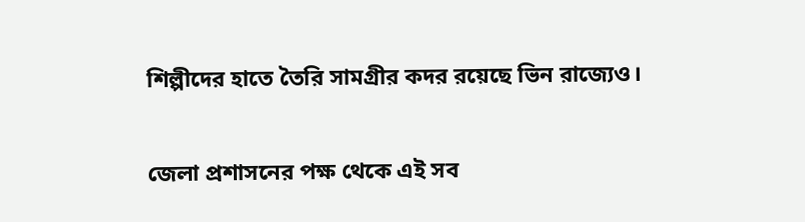শিল্পীদের হাতে তৈরি সামগ্রীর কদর রয়েছে ভিন রাজ্যেও।

জেলা প্রশাসনের পক্ষ থেকে এই সব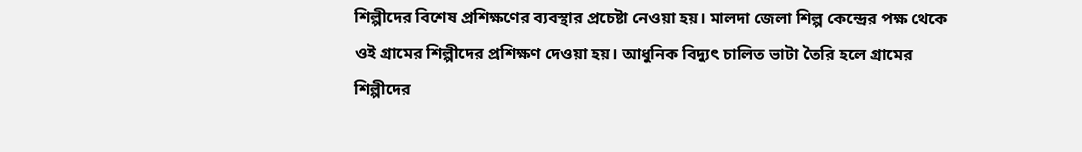শিল্পীদের বিশেষ প্রশিক্ষণের ব্যবস্থার প্রচেষ্টা নেওয়া হয়। মালদা জেলা শিল্প কেন্দ্রের পক্ষ থেকে ওই গ্রামের শিল্পীদের প্রশিক্ষণ দেওয়া হয়। আধুনিক বিদ্যুৎ চালিত ভাটা তৈরি হলে গ্রামের শিল্পীদের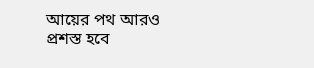আয়ের পথ আরও প্রশস্ত হবে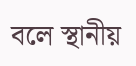বলে স্থানীয়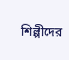শিল্পীদের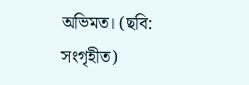অভিমত। (ছবি: সংগৃহীত)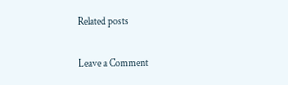Related posts

Leave a Comment